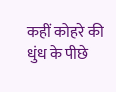कहीं कोहरे की धुंध के पीछे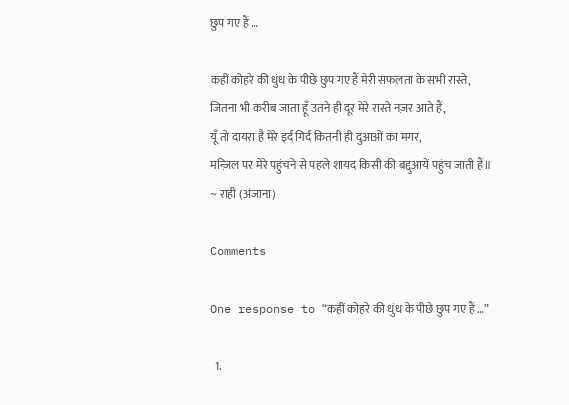छुप गए हैं …

कहीं कोहरे की धुंध के पीछे छुप गए हैं मेरी सफलता के सभी रास्ते,
जितना भी करीब जाता हूँ उतने ही दूर मेरे रास्ते नज़र आते हैं,
यूँ तो दायरा है मेरे इर्द गिर्द कितनी ही दुआओं का मगर,
मन्ज़िल पर मेरे पहुंचने से पहले शायद किसी की बद्दुआयें पहुंच जाती हैं॥
~ राही (अंजाना)

Comments

One response to “कहीं कोहरे की धुंध के पीछे छुप गए हैं …”

  1.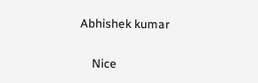Abhishek kumar

    Nice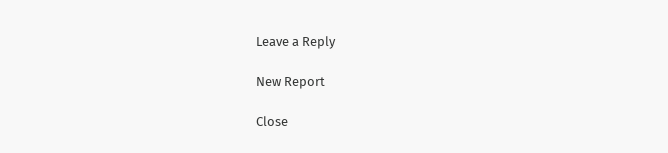Leave a Reply

New Report

Close